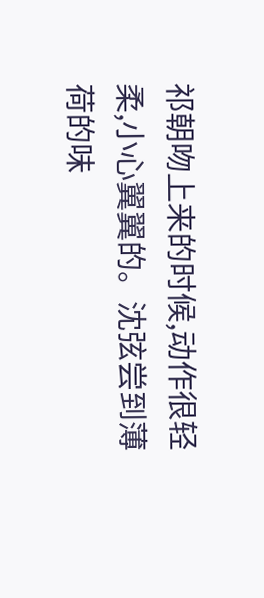祁朝吻上来的时候,动作很轻柔,小心翼翼的。沈弦尝到薄荷的味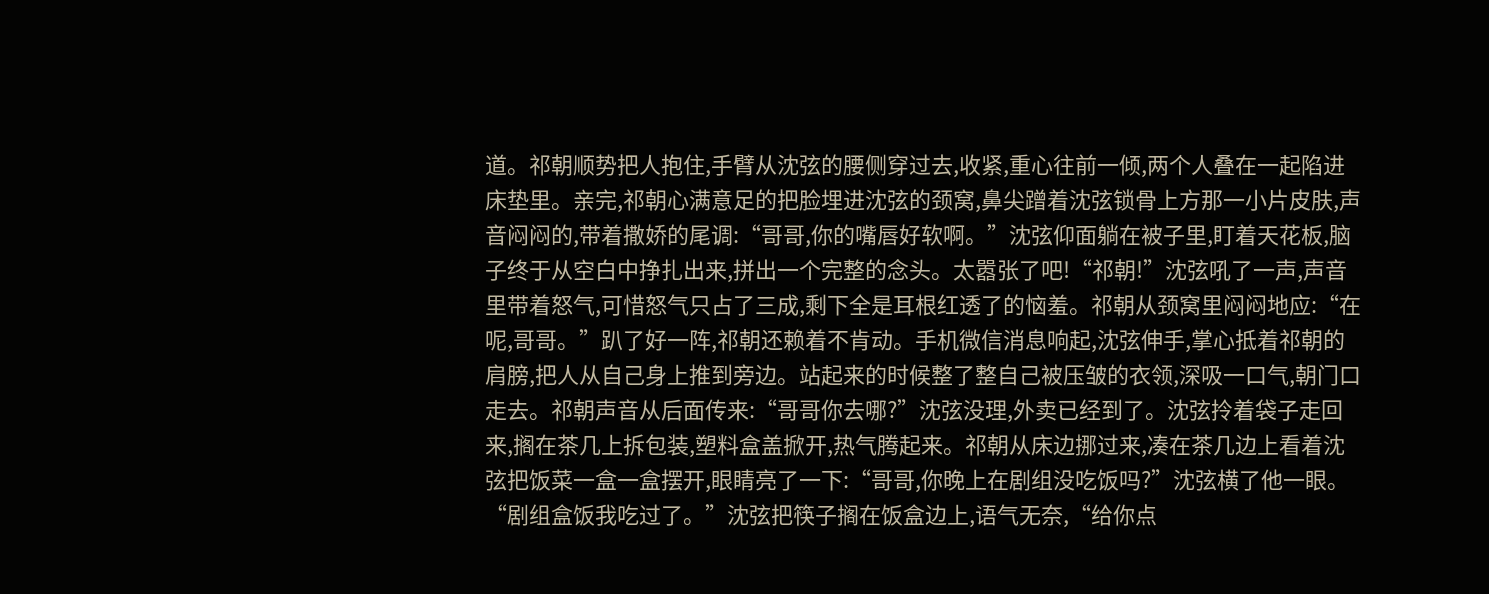道。祁朝顺势把人抱住,手臂从沈弦的腰侧穿过去,收紧,重心往前一倾,两个人叠在一起陷进床垫里。亲完,祁朝心满意足的把脸埋进沈弦的颈窝,鼻尖蹭着沈弦锁骨上方那一小片皮肤,声音闷闷的,带着撒娇的尾调:“哥哥,你的嘴唇好软啊。”沈弦仰面躺在被子里,盯着天花板,脑子终于从空白中挣扎出来,拼出一个完整的念头。太嚣张了吧!“祁朝!”沈弦吼了一声,声音里带着怒气,可惜怒气只占了三成,剩下全是耳根红透了的恼羞。祁朝从颈窝里闷闷地应:“在呢,哥哥。”趴了好一阵,祁朝还赖着不肯动。手机微信消息响起,沈弦伸手,掌心抵着祁朝的肩膀,把人从自己身上推到旁边。站起来的时候整了整自己被压皱的衣领,深吸一口气,朝门口走去。祁朝声音从后面传来:“哥哥你去哪?”沈弦没理,外卖已经到了。沈弦拎着袋子走回来,搁在茶几上拆包装,塑料盒盖掀开,热气腾起来。祁朝从床边挪过来,凑在茶几边上看着沈弦把饭菜一盒一盒摆开,眼睛亮了一下:“哥哥,你晚上在剧组没吃饭吗?”沈弦横了他一眼。“剧组盒饭我吃过了。”沈弦把筷子搁在饭盒边上,语气无奈,“给你点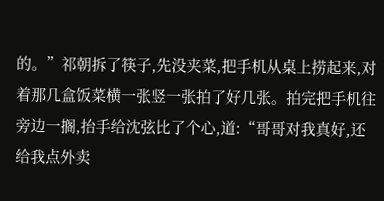的。”祁朝拆了筷子,先没夹菜,把手机从桌上捞起来,对着那几盒饭菜横一张竖一张拍了好几张。拍完把手机往旁边一搁,抬手给沈弦比了个心,道:“哥哥对我真好,还给我点外卖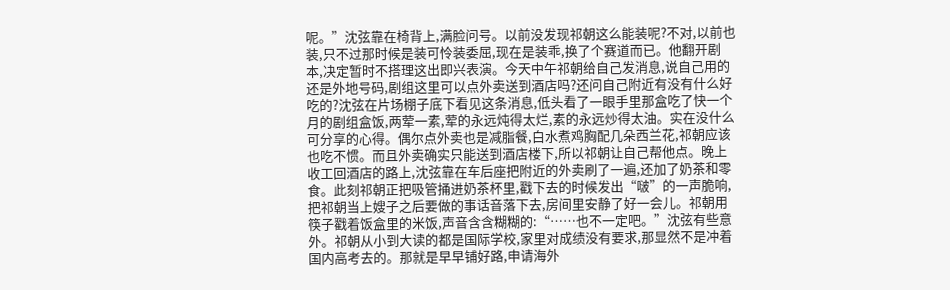呢。”沈弦靠在椅背上,满脸问号。以前没发现祁朝这么能装呢?不对,以前也装,只不过那时候是装可怜装委屈,现在是装乖,换了个赛道而已。他翻开剧本,决定暂时不搭理这出即兴表演。今天中午祁朝给自己发消息,说自己用的还是外地号码,剧组这里可以点外卖送到酒店吗?还问自己附近有没有什么好吃的?沈弦在片场棚子底下看见这条消息,低头看了一眼手里那盒吃了快一个月的剧组盒饭,两荤一素,荤的永远炖得太烂,素的永远炒得太油。实在没什么可分享的心得。偶尔点外卖也是减脂餐,白水煮鸡胸配几朵西兰花,祁朝应该也吃不惯。而且外卖确实只能送到酒店楼下,所以祁朝让自己帮他点。晚上收工回酒店的路上,沈弦靠在车后座把附近的外卖刷了一遍,还加了奶茶和零食。此刻祁朝正把吸管捅进奶茶杯里,戳下去的时候发出“啵”的一声脆响,把祁朝当上嫂子之后要做的事话音落下去,房间里安静了好一会儿。祁朝用筷子戳着饭盒里的米饭,声音含含糊糊的:“……也不一定吧。”沈弦有些意外。祁朝从小到大读的都是国际学校,家里对成绩没有要求,那显然不是冲着国内高考去的。那就是早早铺好路,申请海外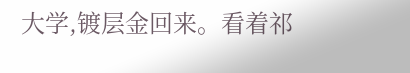大学,镀层金回来。看着祁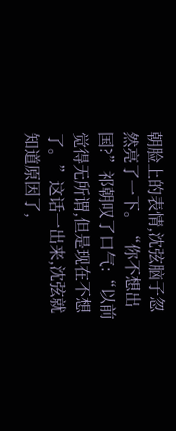朝脸上的表情,沈弦脑子忽然亮了一下。“你不想出国?”祁朝叹了口气:“以前觉得无所谓,但是现在不想了。”这话一出来,沈弦就知道原因了,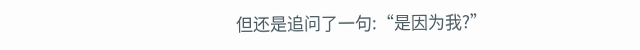但还是追问了一句:“是因为我?”